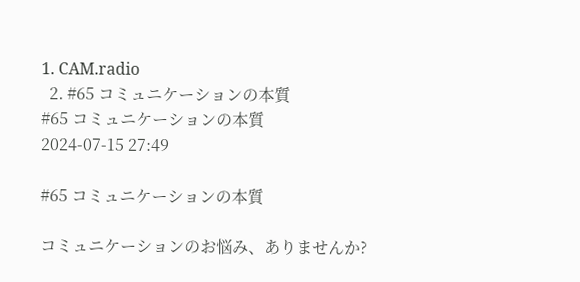1. CAM.radio
  2. #65 コミュニケーションの本質
#65 コミュニケーションの本質
2024-07-15 27:49

#65 コミュニケーションの本質

コミュニケーションのお悩み、ありませんか?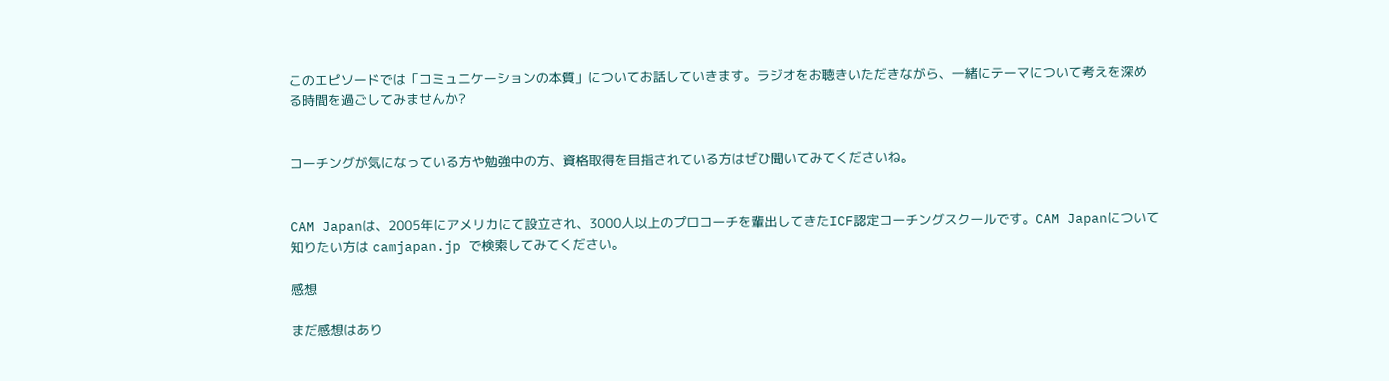このエピソードでは「コミュニケーションの本質」についてお話していきます。ラジオをお聴きいただきながら、一緒にテーマについて考えを深める時間を過ごしてみませんか?


コーチングが気になっている方や勉強中の方、資格取得を目指されている方はぜひ聞いてみてくださいね。


CAM Japanは、2005年にアメリカにて設立され、3000人以上のプロコーチを輩出してきたICF認定コーチングスクールです。CAM Japanについて知りたい方は camjapan.jp で検索してみてください。

感想

まだ感想はあり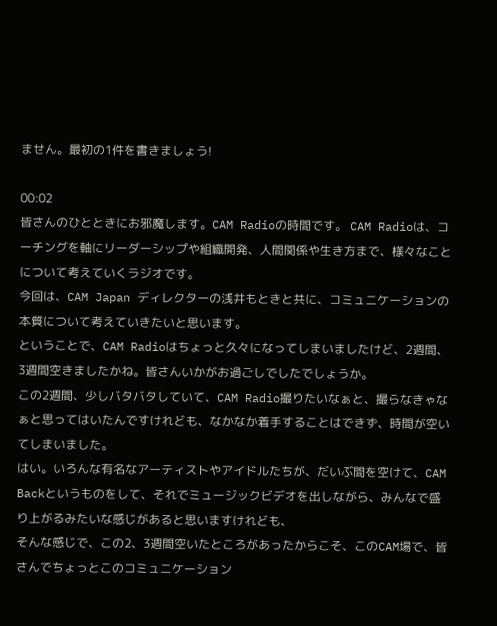ません。最初の1件を書きましょう!

00:02
皆さんのひとときにお邪魔します。CAM Radioの時間です。 CAM Radioは、コーチングを軸にリーダーシップや組織開発、人間関係や生き方まで、様々なことについて考えていくラジオです。
今回は、CAM Japan ディレクターの浅井もときと共に、コミュニケーションの本質について考えていきたいと思います。
ということで、CAM Radioはちょっと久々になってしまいましたけど、2週間、3週間空きましたかね。皆さんいかがお過ごしでしたでしょうか。
この2週間、少しバタバタしていて、CAM Radio撮りたいなぁと、撮らなきゃなぁと思ってはいたんですけれども、なかなか着手することはできず、時間が空いてしまいました。
はい。いろんな有名なアーティストやアイドルたちが、だいぶ間を空けて、CAM Backというものをして、それでミュージックビデオを出しながら、みんなで盛り上がるみたいな感じがあると思いますけれども、
そんな感じで、この2、3週間空いたところがあったからこそ、このCAM場で、皆さんでちょっとこのコミュニケーション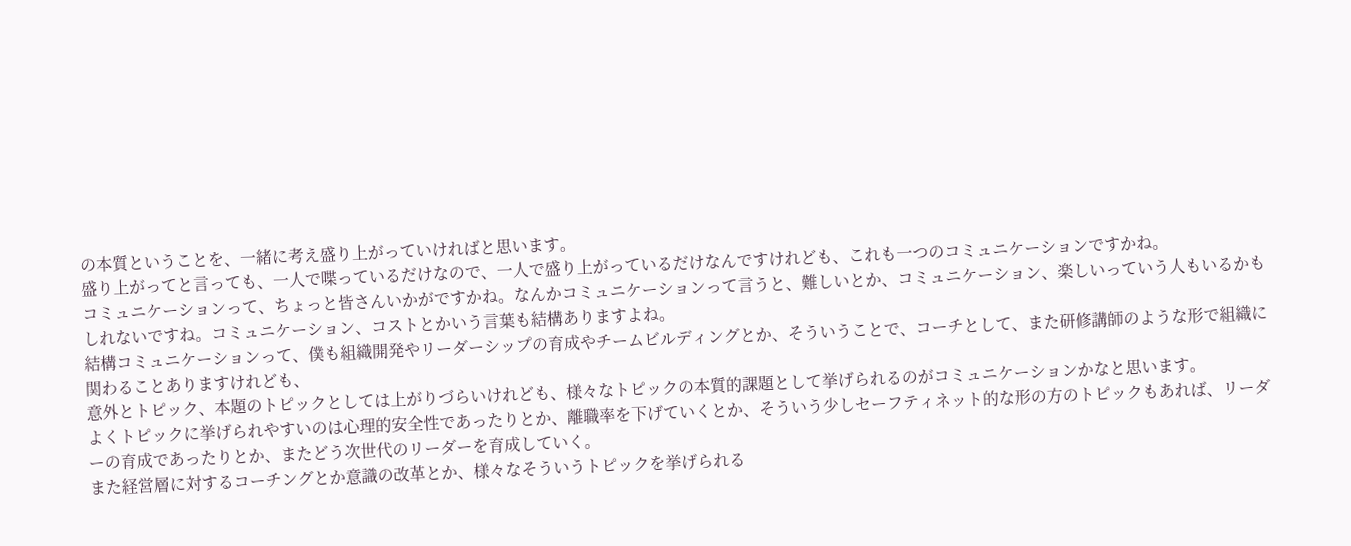の本質ということを、一緒に考え盛り上がっていければと思います。
盛り上がってと言っても、一人で喋っているだけなので、一人で盛り上がっているだけなんですけれども、これも一つのコミュニケーションですかね。
コミュニケーションって、ちょっと皆さんいかがですかね。なんかコミュニケーションって言うと、難しいとか、コミュニケーション、楽しいっていう人もいるかもしれないですね。コミュニケーション、コストとかいう言葉も結構ありますよね。
結構コミュニケーションって、僕も組織開発やリーダーシップの育成やチームビルディングとか、そういうことで、コーチとして、また研修講師のような形で組織に関わることありますけれども、
意外とトピック、本題のトピックとしては上がりづらいけれども、様々なトピックの本質的課題として挙げられるのがコミュニケーションかなと思います。
よくトピックに挙げられやすいのは心理的安全性であったりとか、離職率を下げていくとか、そういう少しセーフティネット的な形の方のトピックもあれば、リーダーの育成であったりとか、またどう次世代のリーダーを育成していく。
また経営層に対するコーチングとか意識の改革とか、様々なそういうトピックを挙げられる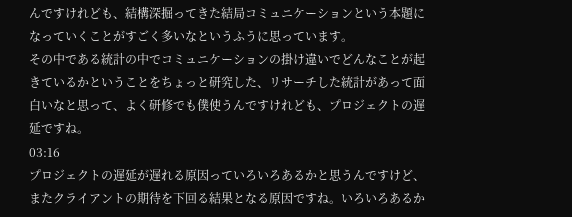んですけれども、結構深掘ってきた結局コミュニケーションという本題になっていくことがすごく多いなというふうに思っています。
その中である統計の中でコミュニケーションの掛け違いでどんなことが起きているかということをちょっと研究した、リサーチした統計があって面白いなと思って、よく研修でも僕使うんですけれども、プロジェクトの遅延ですね。
03:16
プロジェクトの遅延が遅れる原因っていろいろあるかと思うんですけど、またクライアントの期待を下回る結果となる原因ですね。いろいろあるか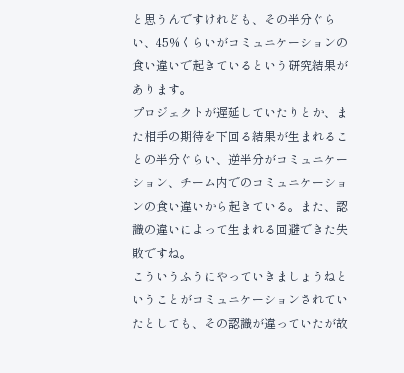と思うんですけれども、その半分ぐらい、45%くらいがコミュニケーションの食い違いで起きているという研究結果があります。
プロジェクトが遅延していたりとか、また相手の期待を下回る結果が生まれることの半分ぐらい、逆半分がコミュニケーション、チーム内でのコミュニケーションの食い違いから起きている。また、認識の違いによって生まれる回避できた失敗ですね。
こういうふうにやっていきましょうねということがコミュニケーションされていたとしても、その認識が違っていたが故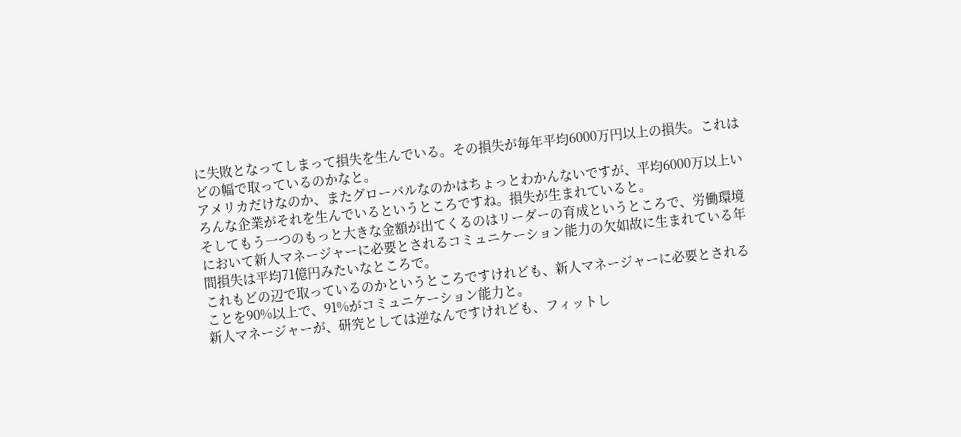に失敗となってしまって損失を生んでいる。その損失が毎年平均6000万円以上の損失。これはどの幅で取っているのかなと。
アメリカだけなのか、またグローバルなのかはちょっとわかんないですが、平均6000万以上いろんな企業がそれを生んでいるというところですね。損失が生まれていると。
そしてもう一つのもっと大きな金額が出てくるのはリーダーの育成というところで、労働環境において新人マネージャーに必要とされるコミュニケーション能力の欠如故に生まれている年間損失は平均71億円みたいなところで。
これもどの辺で取っているのかというところですけれども、新人マネージャーに必要とされることを90%以上で、91%がコミュニケーション能力と。
新人マネージャーが、研究としては逆なんですけれども、フィットし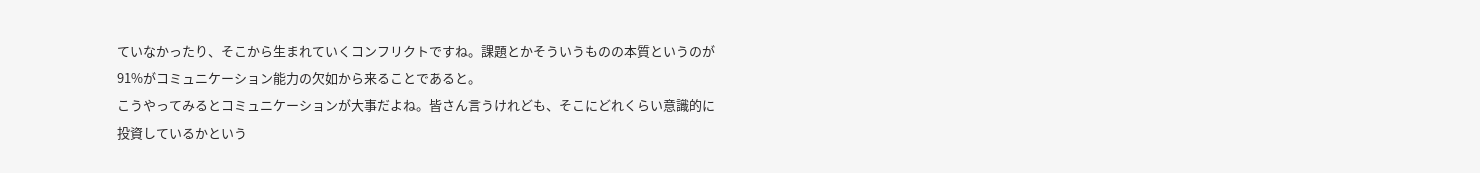ていなかったり、そこから生まれていくコンフリクトですね。課題とかそういうものの本質というのが91%がコミュニケーション能力の欠如から来ることであると。
こうやってみるとコミュニケーションが大事だよね。皆さん言うけれども、そこにどれくらい意識的に投資しているかという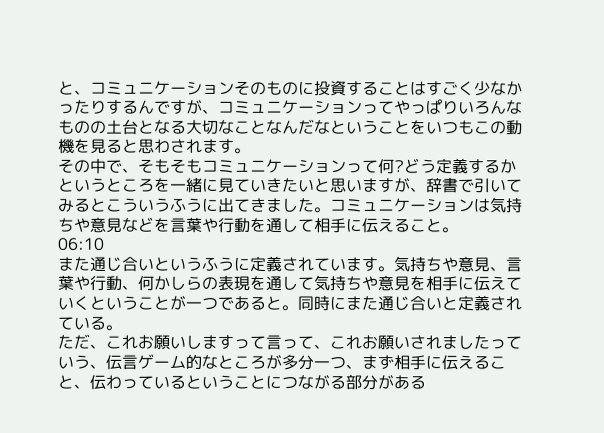と、コミュニケーションそのものに投資することはすごく少なかったりするんですが、コミュニケーションってやっぱりいろんなものの土台となる大切なことなんだなということをいつもこの動機を見ると思わされます。
その中で、そもそもコミュニケーションって何?どう定義するかというところを一緒に見ていきたいと思いますが、辞書で引いてみるとこういうふうに出てきました。コミュニケーションは気持ちや意見などを言葉や行動を通して相手に伝えること。
06:10
また通じ合いというふうに定義されています。気持ちや意見、言葉や行動、何かしらの表現を通して気持ちや意見を相手に伝えていくということが一つであると。同時にまた通じ合いと定義されている。
ただ、これお願いしますって言って、これお願いされましたっていう、伝言ゲーム的なところが多分一つ、まず相手に伝えること、伝わっているということにつながる部分がある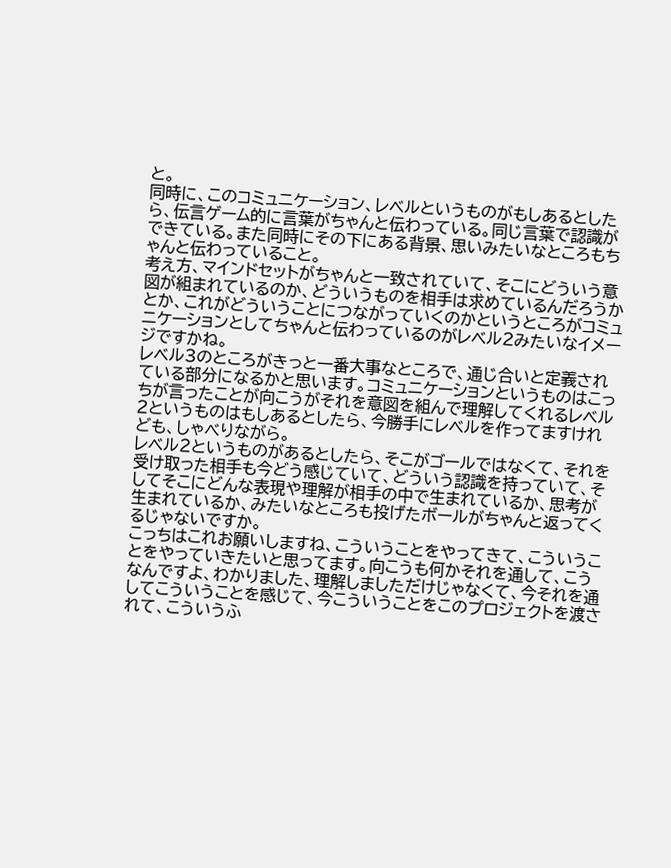と。
同時に、このコミュニケーション、レベルというものがもしあるとしたら、伝言ゲーム的に言葉がちゃんと伝わっている。同じ言葉で認識ができている。また同時にその下にある背景、思いみたいなところもちゃんと伝わっていること。
考え方、マインドセットがちゃんと一致されていて、そこにどういう意図が組まれているのか、どういうものを相手は求めているんだろうかとか、これがどういうことにつながっていくのかというところがコミュニケーションとしてちゃんと伝わっているのがレベル2みたいなイメージですかね。
レベル3のところがきっと一番大事なところで、通じ合いと定義されている部分になるかと思います。コミュニケーションというものはこっちが言ったことが向こうがそれを意図を組んで理解してくれるレベル2というものはもしあるとしたら、今勝手にレベルを作ってますけれども、しゃべりながら。
レベル2というものがあるとしたら、そこがゴールではなくて、それを受け取った相手も今どう感じていて、どういう認識を持っていて、そしてそこにどんな表現や理解が相手の中で生まれているか、思考が生まれているか、みたいなところも投げたボールがちゃんと返ってくるじゃないですか。
こっちはこれお願いしますね、こういうことをやってきて、こういうことをやっていきたいと思ってます。向こうも何かそれを通して、こうなんですよ、わかりました、理解しましただけじゃなくて、今それを通してこういうことを感じて、今こういうことをこのプロジェクトを渡されて、こういうふ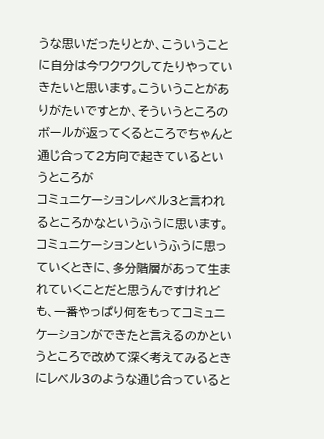うな思いだったりとか、こういうことに自分は今ワクワクしてたりやっていきたいと思います。こういうことがありがたいですとか、そういうところのボールが返ってくるところでちゃんと通じ合って2方向で起きているというところが
コミュニケーションレベル3と言われるところかなというふうに思います。コミュニケーションというふうに思っていくときに、多分階層があって生まれていくことだと思うんですけれども、一番やっぱり何をもってコミュニケーションができたと言えるのかというところで改めて深く考えてみるときにレベル3のような通じ合っていると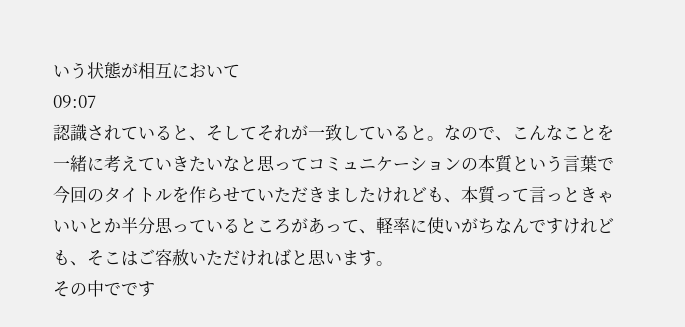いう状態が相互において
09:07
認識されていると、そしてそれが一致していると。なので、こんなことを一緒に考えていきたいなと思ってコミュニケーションの本質という言葉で今回のタイトルを作らせていただきましたけれども、本質って言っときゃいいとか半分思っているところがあって、軽率に使いがちなんですけれども、そこはご容赦いただければと思います。
その中でです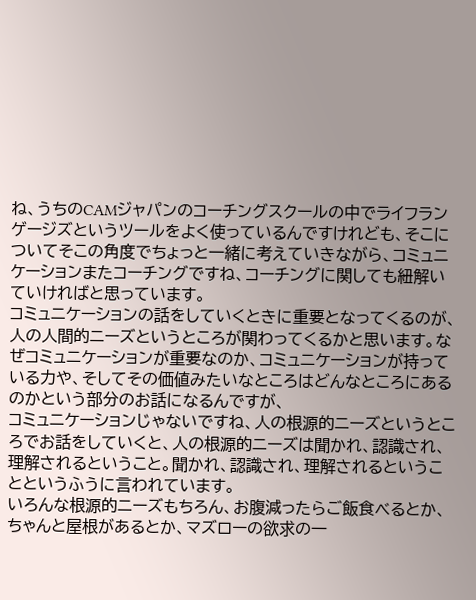ね、うちのCAMジャパンのコーチングスクールの中でライフランゲージズというツールをよく使っているんですけれども、そこについてそこの角度でちょっと一緒に考えていきながら、コミュニケーションまたコーチングですね、コーチングに関しても紐解いていければと思っています。
コミュニケーションの話をしていくときに重要となってくるのが、人の人間的ニーズというところが関わってくるかと思います。なぜコミュニケーションが重要なのか、コミュニケーションが持っている力や、そしてその価値みたいなところはどんなところにあるのかという部分のお話になるんですが、
コミュニケーションじゃないですね、人の根源的ニーズというところでお話をしていくと、人の根源的ニーズは聞かれ、認識され、理解されるということ。聞かれ、認識され、理解されるということというふうに言われています。
いろんな根源的ニーズもちろん、お腹減ったらご飯食べるとか、ちゃんと屋根があるとか、マズローの欲求の一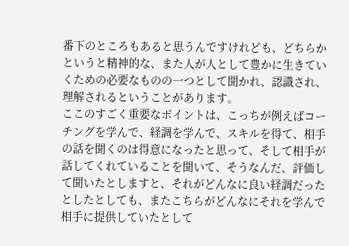番下のところもあると思うんですけれども、どちらかというと精神的な、また人が人として豊かに生きていくための必要なものの一つとして聞かれ、認識され、理解されるということがあります。
ここのすごく重要なポイントは、こっちが例えばコーチングを学んで、経調を学んで、スキルを得て、相手の話を聞くのは得意になったと思って、そして相手が話してくれていることを聞いて、そうなんだ、評価して聞いたとしますと、それがどんなに良い経調だったとしたとしても、またこちらがどんなにそれを学んで相手に提供していたとして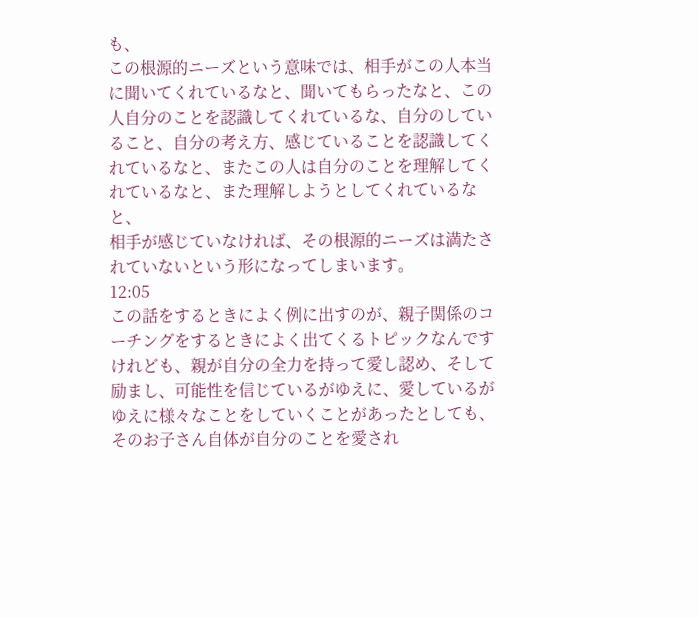も、
この根源的ニーズという意味では、相手がこの人本当に聞いてくれているなと、聞いてもらったなと、この人自分のことを認識してくれているな、自分のしていること、自分の考え方、感じていることを認識してくれているなと、またこの人は自分のことを理解してくれているなと、また理解しようとしてくれているなと、
相手が感じていなければ、その根源的ニーズは満たされていないという形になってしまいます。
12:05
この話をするときによく例に出すのが、親子関係のコーチングをするときによく出てくるトピックなんですけれども、親が自分の全力を持って愛し認め、そして励まし、可能性を信じているがゆえに、愛しているがゆえに様々なことをしていくことがあったとしても、
そのお子さん自体が自分のことを愛され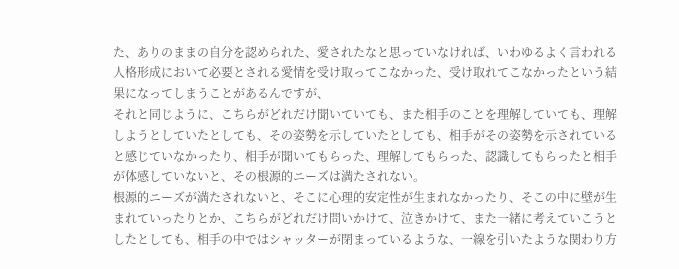た、ありのままの自分を認められた、愛されたなと思っていなければ、いわゆるよく言われる人格形成において必要とされる愛情を受け取ってこなかった、受け取れてこなかったという結果になってしまうことがあるんですが、
それと同じように、こちらがどれだけ聞いていても、また相手のことを理解していても、理解しようとしていたとしても、その姿勢を示していたとしても、相手がその姿勢を示されていると感じていなかったり、相手が聞いてもらった、理解してもらった、認識してもらったと相手が体感していないと、その根源的ニーズは満たされない。
根源的ニーズが満たされないと、そこに心理的安定性が生まれなかったり、そこの中に壁が生まれていったりとか、こちらがどれだけ問いかけて、泣きかけて、また一緒に考えていこうとしたとしても、相手の中ではシャッターが閉まっているような、一線を引いたような関わり方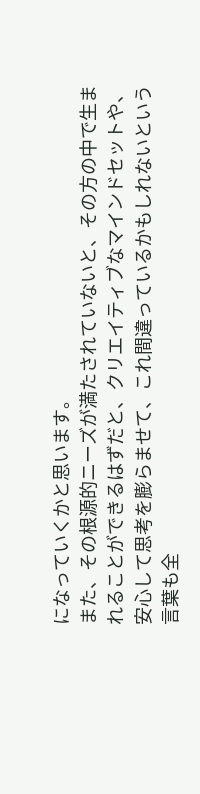になっていくかと思います。
また、その根源的ニーズが満たされていないと、その方の中で生まれることができるはずだと、クリエイティブなマインドセットや、安心して思考を膨らませて、これ間違っているかもしれないという言葉も全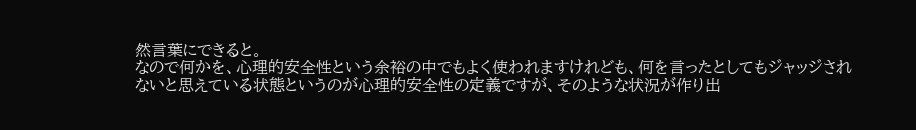然言葉にできると。
なので何かを、心理的安全性という余裕の中でもよく使われますけれども、何を言ったとしてもジャッジされないと思えている状態というのが心理的安全性の定義ですが、そのような状況が作り出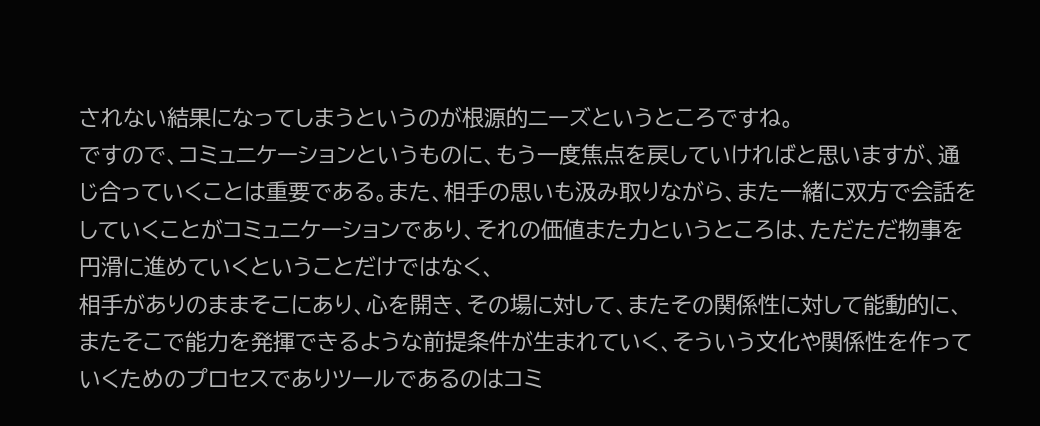されない結果になってしまうというのが根源的ニーズというところですね。
ですので、コミュニケーションというものに、もう一度焦点を戻していければと思いますが、通じ合っていくことは重要である。また、相手の思いも汲み取りながら、また一緒に双方で会話をしていくことがコミュニケーションであり、それの価値また力というところは、ただただ物事を円滑に進めていくということだけではなく、
相手がありのままそこにあり、心を開き、その場に対して、またその関係性に対して能動的に、またそこで能力を発揮できるような前提条件が生まれていく、そういう文化や関係性を作っていくためのプロセスでありツールであるのはコミ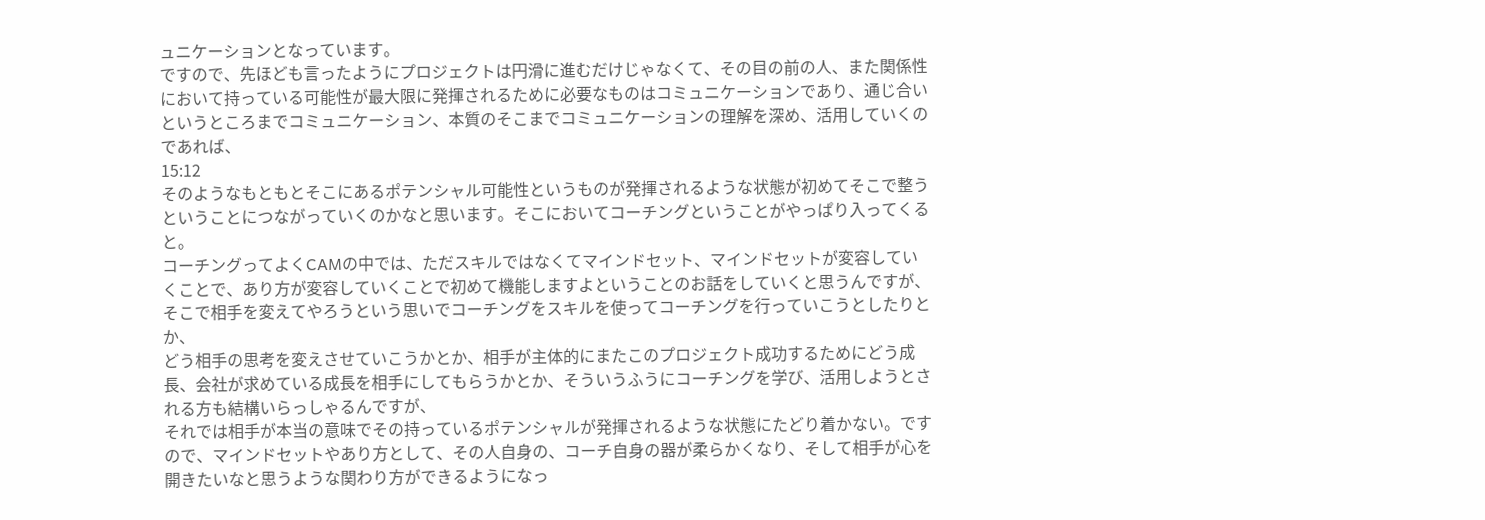ュニケーションとなっています。
ですので、先ほども言ったようにプロジェクトは円滑に進むだけじゃなくて、その目の前の人、また関係性において持っている可能性が最大限に発揮されるために必要なものはコミュニケーションであり、通じ合いというところまでコミュニケーション、本質のそこまでコミュニケーションの理解を深め、活用していくのであれば、
15:12
そのようなもともとそこにあるポテンシャル可能性というものが発揮されるような状態が初めてそこで整うということにつながっていくのかなと思います。そこにおいてコーチングということがやっぱり入ってくると。
コーチングってよくCAMの中では、ただスキルではなくてマインドセット、マインドセットが変容していくことで、あり方が変容していくことで初めて機能しますよということのお話をしていくと思うんですが、そこで相手を変えてやろうという思いでコーチングをスキルを使ってコーチングを行っていこうとしたりとか、
どう相手の思考を変えさせていこうかとか、相手が主体的にまたこのプロジェクト成功するためにどう成長、会社が求めている成長を相手にしてもらうかとか、そういうふうにコーチングを学び、活用しようとされる方も結構いらっしゃるんですが、
それでは相手が本当の意味でその持っているポテンシャルが発揮されるような状態にたどり着かない。ですので、マインドセットやあり方として、その人自身の、コーチ自身の器が柔らかくなり、そして相手が心を開きたいなと思うような関わり方ができるようになっ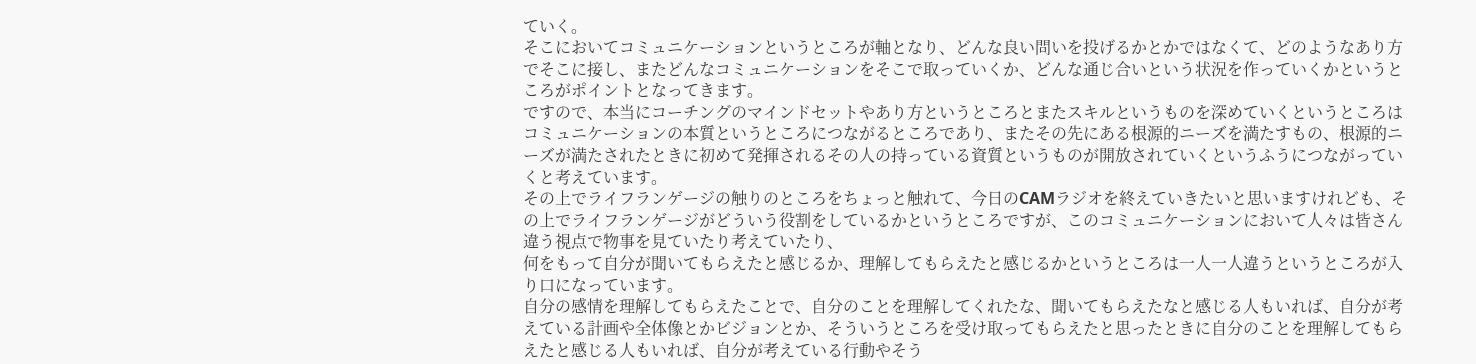ていく。
そこにおいてコミュニケーションというところが軸となり、どんな良い問いを投げるかとかではなくて、どのようなあり方でそこに接し、またどんなコミュニケーションをそこで取っていくか、どんな通じ合いという状況を作っていくかというところがポイントとなってきます。
ですので、本当にコーチングのマインドセットやあり方というところとまたスキルというものを深めていくというところはコミュニケーションの本質というところにつながるところであり、またその先にある根源的ニーズを満たすもの、根源的ニーズが満たされたときに初めて発揮されるその人の持っている資質というものが開放されていくというふうにつながっていくと考えています。
その上でライフランゲージの触りのところをちょっと触れて、今日のCAMラジオを終えていきたいと思いますけれども、その上でライフランゲージがどういう役割をしているかというところですが、このコミュニケーションにおいて人々は皆さん違う視点で物事を見ていたり考えていたり、
何をもって自分が聞いてもらえたと感じるか、理解してもらえたと感じるかというところは一人一人違うというところが入り口になっています。
自分の感情を理解してもらえたことで、自分のことを理解してくれたな、聞いてもらえたなと感じる人もいれば、自分が考えている計画や全体像とかビジョンとか、そういうところを受け取ってもらえたと思ったときに自分のことを理解してもらえたと感じる人もいれば、自分が考えている行動やそう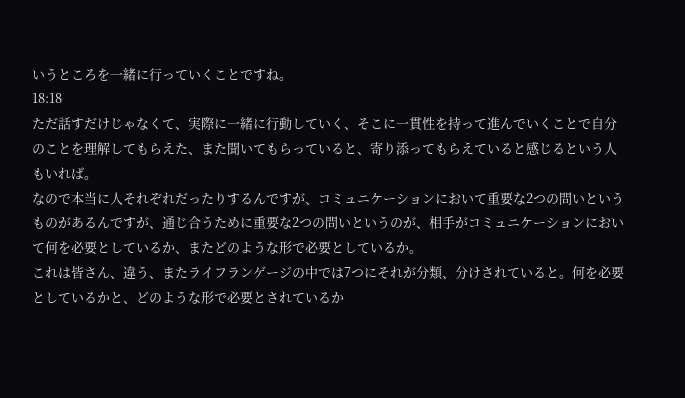いうところを一緒に行っていくことですね。
18:18
ただ話すだけじゃなくて、実際に一緒に行動していく、そこに一貫性を持って進んでいくことで自分のことを理解してもらえた、また聞いてもらっていると、寄り添ってもらえていると感じるという人もいれば。
なので本当に人それぞれだったりするんですが、コミュニケーションにおいて重要な2つの問いというものがあるんですが、通じ合うために重要な2つの問いというのが、相手がコミュニケーションにおいて何を必要としているか、またどのような形で必要としているか。
これは皆さん、違う、またライフランゲージの中では7つにそれが分類、分けされていると。何を必要としているかと、どのような形で必要とされているか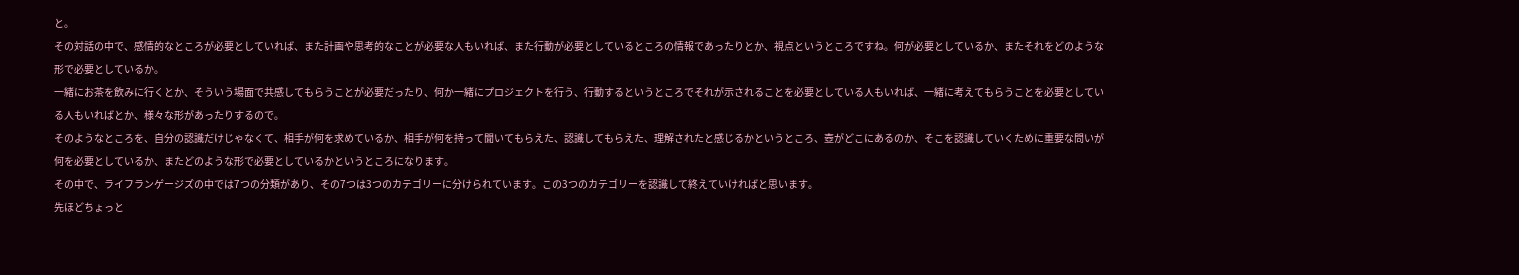と。
その対話の中で、感情的なところが必要としていれば、また計画や思考的なことが必要な人もいれば、また行動が必要としているところの情報であったりとか、視点というところですね。何が必要としているか、またそれをどのような形で必要としているか。
一緒にお茶を飲みに行くとか、そういう場面で共感してもらうことが必要だったり、何か一緒にプロジェクトを行う、行動するというところでそれが示されることを必要としている人もいれば、一緒に考えてもらうことを必要としている人もいればとか、様々な形があったりするので。
そのようなところを、自分の認識だけじゃなくて、相手が何を求めているか、相手が何を持って聞いてもらえた、認識してもらえた、理解されたと感じるかというところ、壺がどこにあるのか、そこを認識していくために重要な問いが何を必要としているか、またどのような形で必要としているかというところになります。
その中で、ライフランゲージズの中では7つの分類があり、その7つは3つのカテゴリーに分けられています。この3つのカテゴリーを認識して終えていければと思います。
先ほどちょっと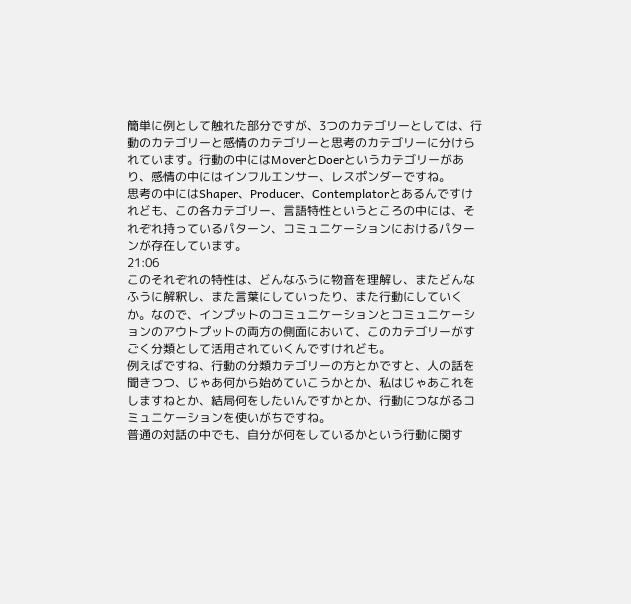簡単に例として触れた部分ですが、3つのカテゴリーとしては、行動のカテゴリーと感情のカテゴリーと思考のカテゴリーに分けられています。行動の中にはMoverとDoerというカテゴリーがあり、感情の中にはインフルエンサー、レスポンダーですね。
思考の中にはShaper、Producer、Contemplatorとあるんですけれども、この各カテゴリー、言語特性というところの中には、それぞれ持っているパターン、コミュニケーションにおけるパターンが存在しています。
21:06
このそれぞれの特性は、どんなふうに物音を理解し、またどんなふうに解釈し、また言葉にしていったり、また行動にしていくか。なので、インプットのコミュニケーションとコミュニケーションのアウトプットの両方の側面において、このカテゴリーがすごく分類として活用されていくんですけれども。
例えばですね、行動の分類カテゴリーの方とかですと、人の話を聞きつつ、じゃあ何から始めていこうかとか、私はじゃあこれをしますねとか、結局何をしたいんですかとか、行動につながるコミュニケーションを使いがちですね。
普通の対話の中でも、自分が何をしているかという行動に関す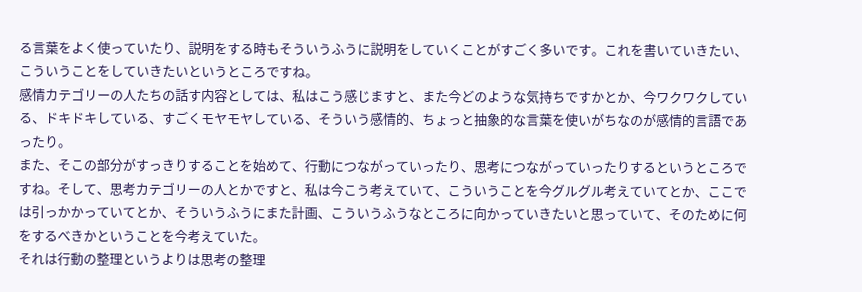る言葉をよく使っていたり、説明をする時もそういうふうに説明をしていくことがすごく多いです。これを書いていきたい、こういうことをしていきたいというところですね。
感情カテゴリーの人たちの話す内容としては、私はこう感じますと、また今どのような気持ちですかとか、今ワクワクしている、ドキドキしている、すごくモヤモヤしている、そういう感情的、ちょっと抽象的な言葉を使いがちなのが感情的言語であったり。
また、そこの部分がすっきりすることを始めて、行動につながっていったり、思考につながっていったりするというところですね。そして、思考カテゴリーの人とかですと、私は今こう考えていて、こういうことを今グルグル考えていてとか、ここでは引っかかっていてとか、そういうふうにまた計画、こういうふうなところに向かっていきたいと思っていて、そのために何をするべきかということを今考えていた。
それは行動の整理というよりは思考の整理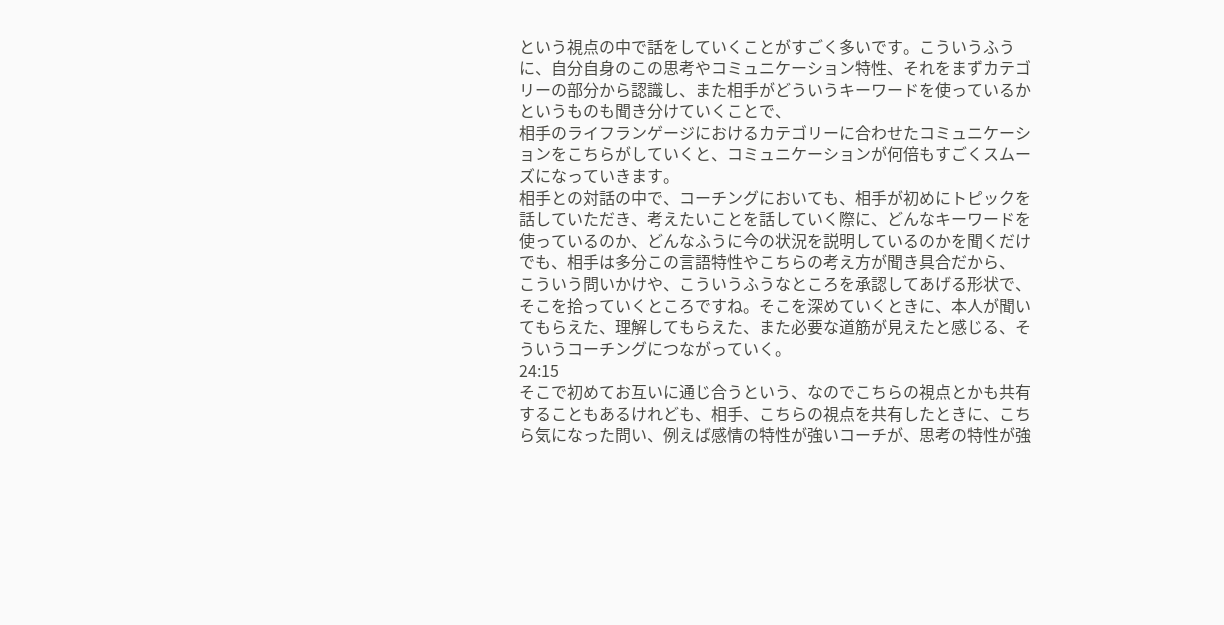という視点の中で話をしていくことがすごく多いです。こういうふうに、自分自身のこの思考やコミュニケーション特性、それをまずカテゴリーの部分から認識し、また相手がどういうキーワードを使っているかというものも聞き分けていくことで、
相手のライフランゲージにおけるカテゴリーに合わせたコミュニケーションをこちらがしていくと、コミュニケーションが何倍もすごくスムーズになっていきます。
相手との対話の中で、コーチングにおいても、相手が初めにトピックを話していただき、考えたいことを話していく際に、どんなキーワードを使っているのか、どんなふうに今の状況を説明しているのかを聞くだけでも、相手は多分この言語特性やこちらの考え方が聞き具合だから、
こういう問いかけや、こういうふうなところを承認してあげる形状で、そこを拾っていくところですね。そこを深めていくときに、本人が聞いてもらえた、理解してもらえた、また必要な道筋が見えたと感じる、そういうコーチングにつながっていく。
24:15
そこで初めてお互いに通じ合うという、なのでこちらの視点とかも共有することもあるけれども、相手、こちらの視点を共有したときに、こちら気になった問い、例えば感情の特性が強いコーチが、思考の特性が強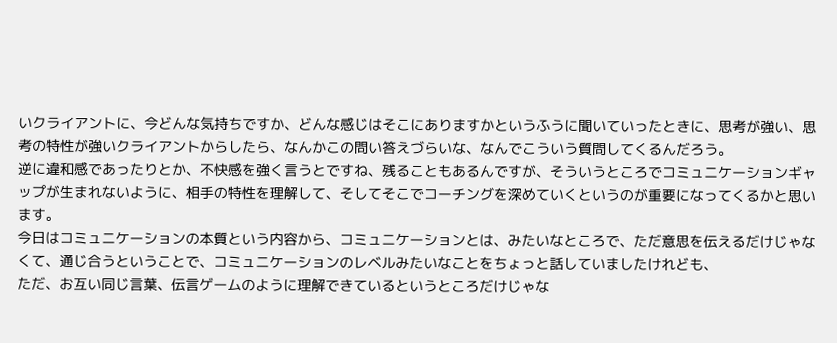いクライアントに、今どんな気持ちですか、どんな感じはそこにありますかというふうに聞いていったときに、思考が強い、思考の特性が強いクライアントからしたら、なんかこの問い答えづらいな、なんでこういう質問してくるんだろう。
逆に違和感であったりとか、不快感を強く言うとですね、残ることもあるんですが、そういうところでコミュニケーションギャップが生まれないように、相手の特性を理解して、そしてそこでコーチングを深めていくというのが重要になってくるかと思います。
今日はコミュニケーションの本質という内容から、コミュニケーションとは、みたいなところで、ただ意思を伝えるだけじゃなくて、通じ合うということで、コミュニケーションのレベルみたいなことをちょっと話していましたけれども、
ただ、お互い同じ言葉、伝言ゲームのように理解できているというところだけじゃな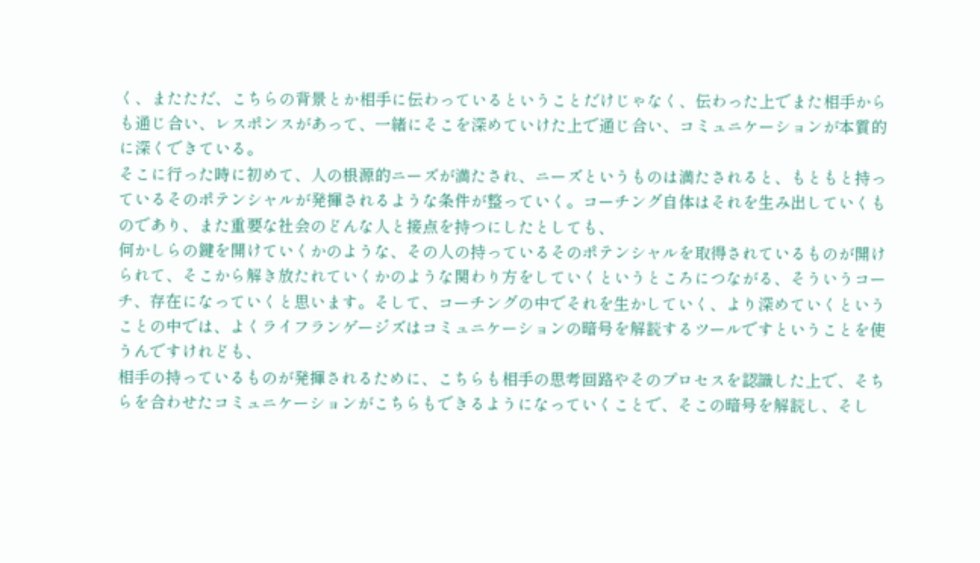く、またただ、こちらの背景とか相手に伝わっているということだけじゃなく、伝わった上でまた相手からも通じ合い、レスポンスがあって、一緒にそこを深めていけた上で通じ合い、コミュニケーションが本質的に深くできている。
そこに行った時に初めて、人の根源的ニーズが満たされ、ニーズというものは満たされると、もともと持っているそのポテンシャルが発揮されるような条件が整っていく。コーチング自体はそれを生み出していくものであり、また重要な社会のどんな人と接点を持つにしたとしても、
何かしらの鍵を開けていくかのような、その人の持っているそのポテンシャルを取得されているものが開けられて、そこから解き放たれていくかのような関わり方をしていくというところにつながる、そういうコーチ、存在になっていくと思います。そして、コーチングの中でそれを生かしていく、より深めていくということの中では、よくライフランゲージズはコミュニケーションの暗号を解読するツールですということを使うんですけれども、
相手の持っているものが発揮されるために、こちらも相手の思考回路やそのプロセスを認識した上で、そちらを合わせたコミュニケーションがこちらもできるようになっていくことで、そこの暗号を解読し、そし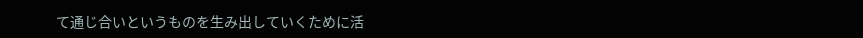て通じ合いというものを生み出していくために活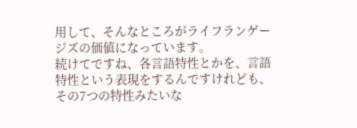用して、そんなところがライフランゲージズの価値になっています。
続けてですね、各言語特性とかを、言語特性という表現をするんですけれども、その7つの特性みたいな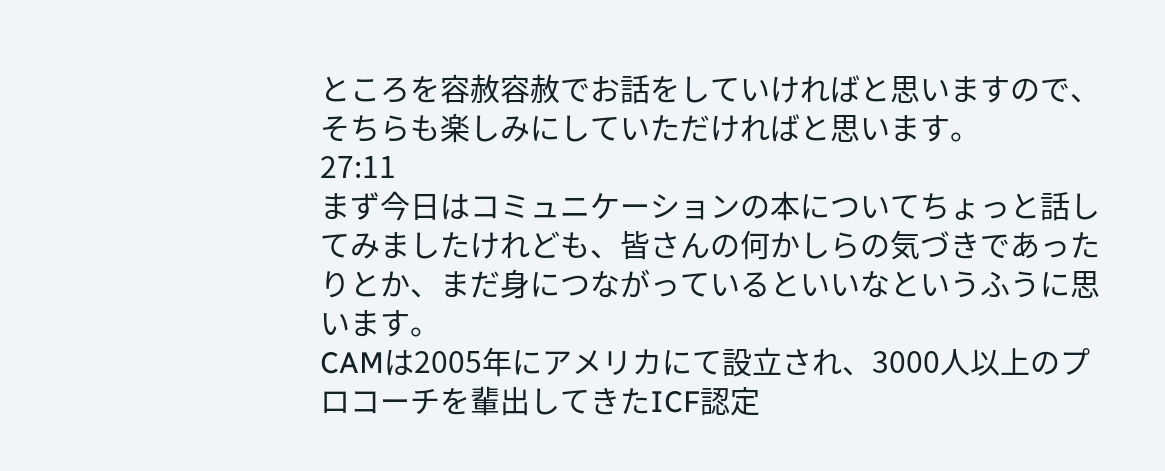ところを容赦容赦でお話をしていければと思いますので、そちらも楽しみにしていただければと思います。
27:11
まず今日はコミュニケーションの本についてちょっと話してみましたけれども、皆さんの何かしらの気づきであったりとか、まだ身につながっているといいなというふうに思います。
CAMは2005年にアメリカにて設立され、3000人以上のプロコーチを輩出してきたICF認定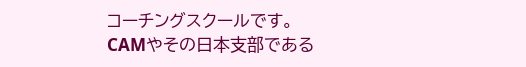コーチングスクールです。
CAMやその日本支部である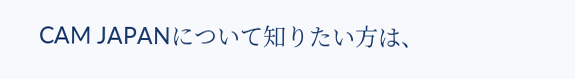CAM JAPANについて知りたい方は、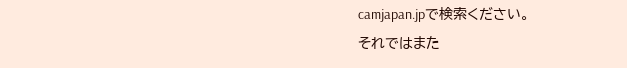camjapan.jpで検索ください。
それではまた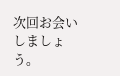次回お会いしましょう。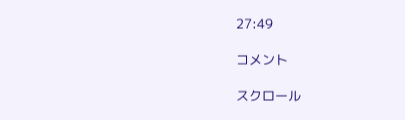27:49

コメント

スクロール